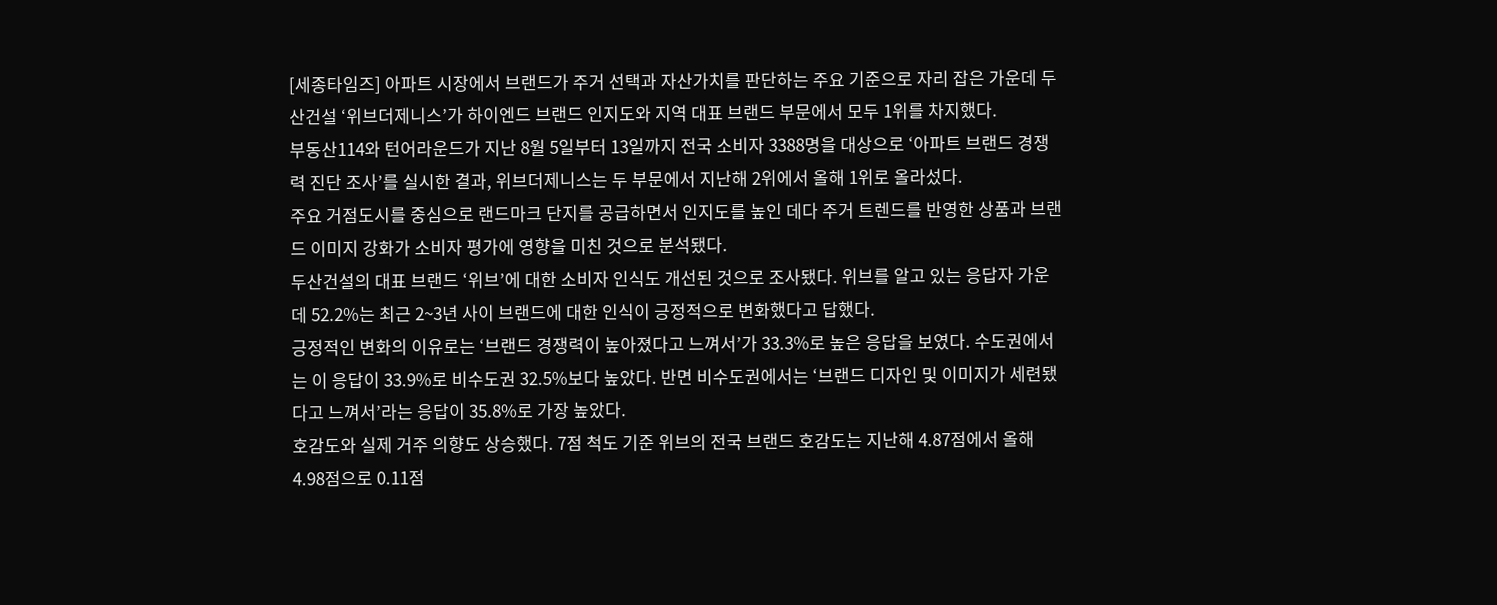[세종타임즈] 아파트 시장에서 브랜드가 주거 선택과 자산가치를 판단하는 주요 기준으로 자리 잡은 가운데 두산건설 ‘위브더제니스’가 하이엔드 브랜드 인지도와 지역 대표 브랜드 부문에서 모두 1위를 차지했다.
부동산114와 턴어라운드가 지난 8월 5일부터 13일까지 전국 소비자 3388명을 대상으로 ‘아파트 브랜드 경쟁력 진단 조사’를 실시한 결과, 위브더제니스는 두 부문에서 지난해 2위에서 올해 1위로 올라섰다.
주요 거점도시를 중심으로 랜드마크 단지를 공급하면서 인지도를 높인 데다 주거 트렌드를 반영한 상품과 브랜드 이미지 강화가 소비자 평가에 영향을 미친 것으로 분석됐다.
두산건설의 대표 브랜드 ‘위브’에 대한 소비자 인식도 개선된 것으로 조사됐다. 위브를 알고 있는 응답자 가운데 52.2%는 최근 2~3년 사이 브랜드에 대한 인식이 긍정적으로 변화했다고 답했다.
긍정적인 변화의 이유로는 ‘브랜드 경쟁력이 높아졌다고 느껴서’가 33.3%로 높은 응답을 보였다. 수도권에서는 이 응답이 33.9%로 비수도권 32.5%보다 높았다. 반면 비수도권에서는 ‘브랜드 디자인 및 이미지가 세련됐다고 느껴서’라는 응답이 35.8%로 가장 높았다.
호감도와 실제 거주 의향도 상승했다. 7점 척도 기준 위브의 전국 브랜드 호감도는 지난해 4.87점에서 올해 4.98점으로 0.11점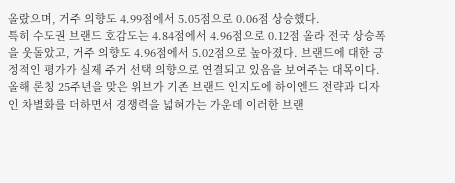올랐으며, 거주 의향도 4.99점에서 5.05점으로 0.06점 상승했다.
특히 수도권 브랜드 호감도는 4.84점에서 4.96점으로 0.12점 올라 전국 상승폭을 웃돌았고, 거주 의향도 4.96점에서 5.02점으로 높아졌다. 브랜드에 대한 긍정적인 평가가 실제 주거 선택 의향으로 연결되고 있음을 보여주는 대목이다.
올해 론칭 25주년을 맞은 위브가 기존 브랜드 인지도에 하이엔드 전략과 디자인 차별화를 더하면서 경쟁력을 넓혀가는 가운데 이러한 브랜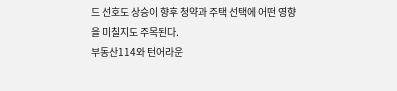드 선호도 상승이 향후 청약과 주택 선택에 어떤 영향을 미칠지도 주목된다.
부동산114와 턴어라운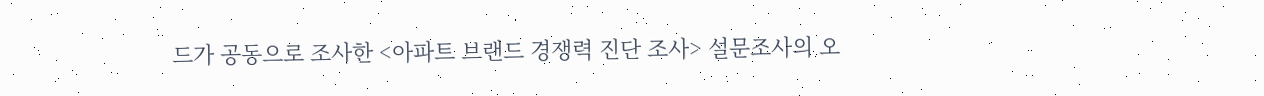드가 공동으로 조사한 <아파트 브랜드 경쟁력 진단 조사> 설문조사의 오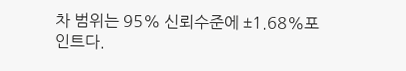차 범위는 95% 신뢰수준에 ±1.68%포인트다.